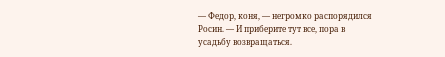— Федор, коня, — негромко распорядился Росин. — И приберите тут все, пора в усадьбу возвращаться.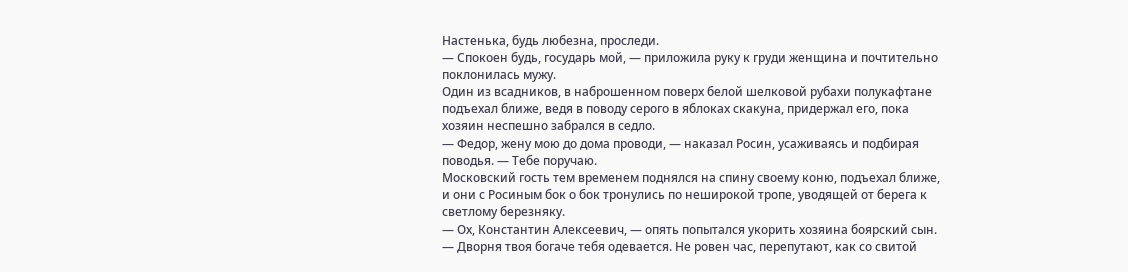Настенька, будь любезна, проследи.
— Спокоен будь, государь мой, — приложила руку к груди женщина и почтительно поклонилась мужу.
Один из всадников, в наброшенном поверх белой шелковой рубахи полукафтане подъехал ближе, ведя в поводу серого в яблоках скакуна, придержал его, пока хозяин неспешно забрался в седло.
— Федор, жену мою до дома проводи, — наказал Росин, усаживаясь и подбирая поводья. — Тебе поручаю.
Московский гость тем временем поднялся на спину своему коню, подъехал ближе, и они с Росиным бок о бок тронулись по неширокой тропе, уводящей от берега к светлому березняку.
— Ох, Константин Алексеевич, — опять попытался укорить хозяина боярский сын. — Дворня твоя богаче тебя одевается. Не ровен час, перепутают, как со свитой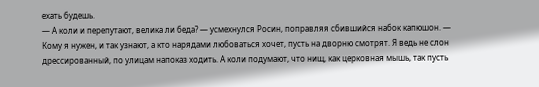ехать будешь.
— А коли и перепутают, велика ли беда? — усмехнулся Росин, поправляя сбившийся набок капюшон. — Кому я нужен, и так узнают, а кто нарядами любоваться хочет, пусть на дворню смотрят. Я ведь не слон дрессированный, по улицам напоказ ходить. А коли подумают, что нищ, как церковная мышь, так пусть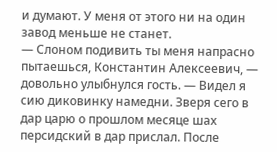и думают. У меня от этого ни на один завод меньше не станет.
— Слоном подивить ты меня напрасно пытаешься, Константин Алексеевич, — довольно улыбнулся гость. — Видел я сию диковинку намедни. Зверя сего в дар царю о прошлом месяце шах персидский в дар прислал. После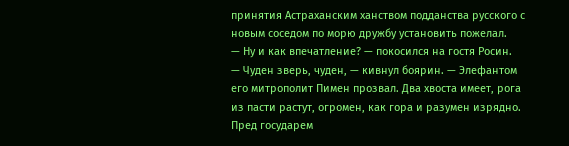принятия Астраханским ханством подданства русского с новым соседом по морю дружбу установить пожелал.
— Ну и как впечатление? — покосился на гостя Росин.
— Чуден зверь, чуден, — кивнул боярин. — Элефантом его митрополит Пимен прозвал. Два хвоста имеет, рога из пасти растут, огромен, как гора и разумен изрядно. Пред государем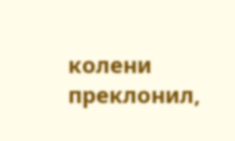колени преклонил,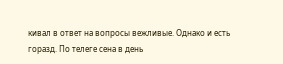кивал в ответ на вопросы вежливые. Однако и есть горазд. По телеге сена в день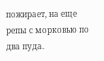пожирает, на еще репы с морковью по два пуда.